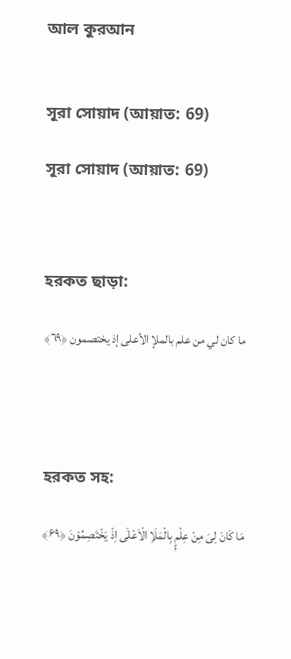আল কুরআন


সূরা সোয়াদ (আয়াত: 69)

সূরা সোয়াদ (আয়াত: 69)



হরকত ছাড়া:

ما كان لي من علم بالملإ الأعلى إذ يختصمون ﴿٦٩﴾




হরকত সহ:

مَا کَانَ لِیَ مِنْ عِلْمٍۭ بِالْمَلَاِ الْاَعْلٰۤی اِذْ یَخْتَصِمُوْنَ ﴿۶۹﴾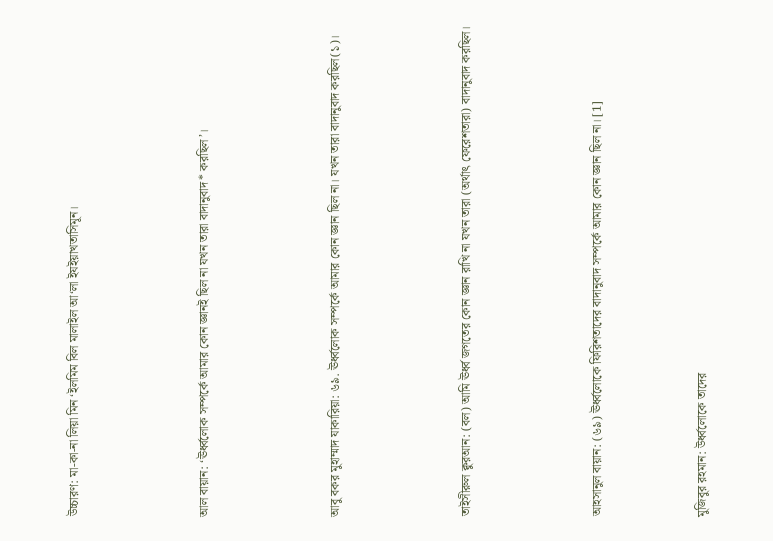উচ্চারণ: মা-কা-না লিয়া মিন ‘ইলমিম বিল মালাইল আ‘লা ইযইয়াখতাসিমূন।




আল বায়ান: ‘ঊর্ধ্বলোক সম্পর্কে আমার কোন জ্ঞানই ছিল না যখন তারা বাদানুবাদ* করছিল’।




আবু বকর মুহাম্মাদ যাকারিয়া: ৬৯. ঊর্ধ্বলোক সম্পর্কে আমার কোন জ্ঞান ছিল না। যখন তারা বাদানুবাদ করছিল(১)।




তাইসীরুল ক্বুরআন: (বল) আমি ঊর্ধ্ব জগতের কোন জ্ঞান রাখি না যখন তারা (অর্থাৎ ফেরেশতারা) বাদানুবাদ করছিল।




আহসানুল বায়ান: (৬৯) ঊর্ধ্বলোকে ফিরিশতাদের বাদানুবাদ সম্পর্কে আমার কোন জ্ঞান ছিল না। [1]



মুজিবুর রহমান: উর্ধ্বলোকে তাদের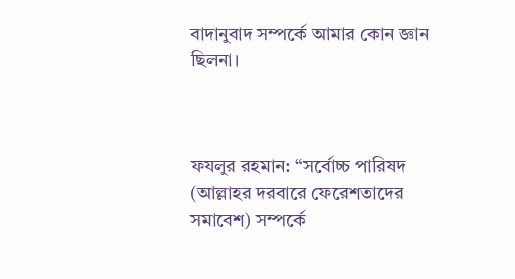বাদানুবাদ সম্পর্কে আমার কোন জ্ঞান ছিলনা।



ফযলুর রহমান: “সর্বোচ্চ পারিষদ (আল্লাহর দরবারে ফেরেশতাদের সমাবেশ) সম্পর্কে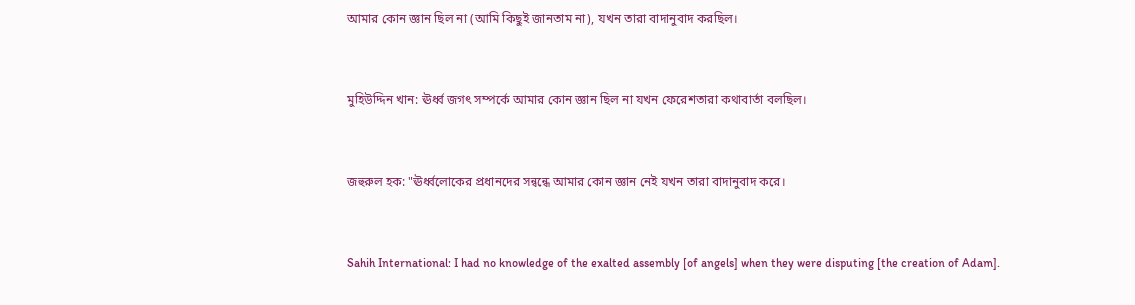আমার কোন জ্ঞান ছিল না (আমি কিছুই জানতাম না), যখন তারা বাদানুবাদ করছিল।



মুহিউদ্দিন খান: ঊর্ধ্ব জগৎ সম্পর্কে আমার কোন জ্ঞান ছিল না যখন ফেরেশতারা কথাবার্তা বলছিল।



জহুরুল হক: "ঊর্ধ্বলোকের প্রধানদের সন্বন্ধে আমার কোন জ্ঞান নেই যখন তারা বাদানুবাদ করে।



Sahih International: I had no knowledge of the exalted assembly [of angels] when they were disputing [the creation of Adam].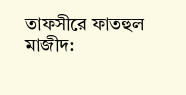তাফসীরে ফাতহুল মাজীদ: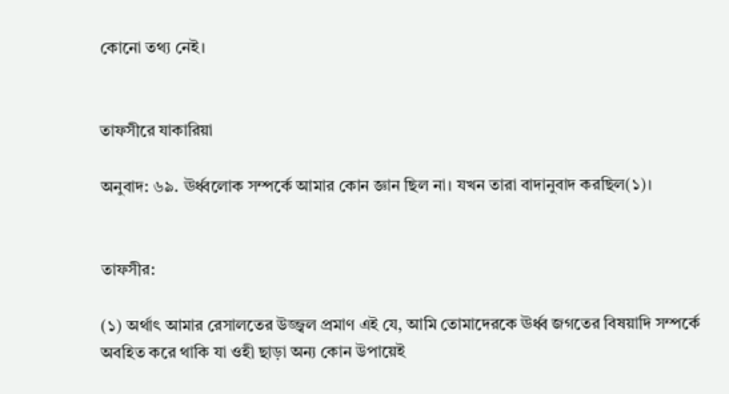কোনো তথ্য নেই।


তাফসীরে যাকারিয়া

অনুবাদ: ৬৯. ঊর্ধ্বলোক সম্পর্কে আমার কোন জ্ঞান ছিল না। যখন তারা বাদানুবাদ করছিল(১)।


তাফসীর:

(১) অর্থাৎ আমার রেসালতের উজ্জ্বল প্রমাণ এই যে, আমি তোমাদেরকে ঊর্ধ্ব জগতের বিষয়াদি সম্পর্কে অবহিত করে থাকি যা ওহী ছাড়া অন্য কোন উপায়েই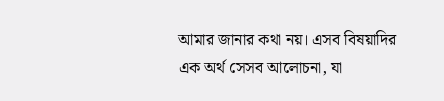আমার জানার কথা নয়। এসব বিষয়াদির এক অর্থ সেসব আলোচনা, যা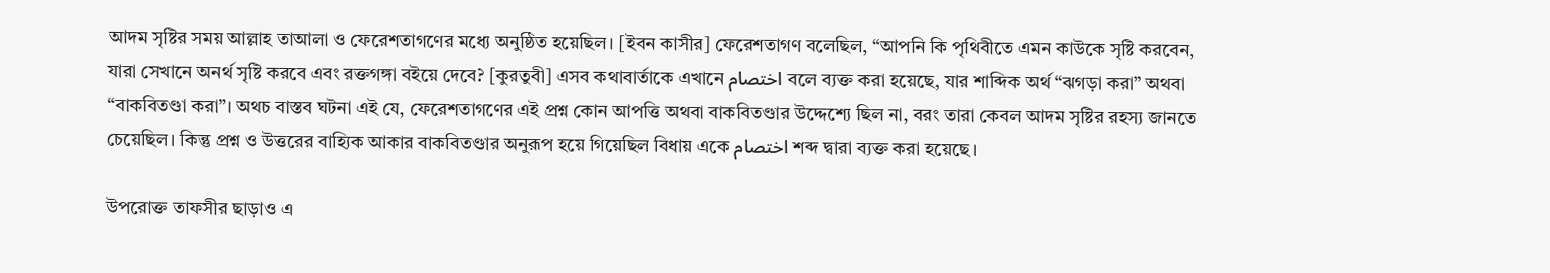আদম সৃষ্টির সময় আল্লাহ তাআলা ও ফেরেশতাগণের মধ্যে অনুষ্ঠিত হয়েছিল। [ইবন কাসীর] ফেরেশতাগণ বলেছিল, “আপনি কি পৃথিবীতে এমন কাউকে সৃষ্টি করবেন, যারা সেখানে অনর্থ সৃষ্টি করবে এবং রক্তগঙ্গা বইয়ে দেবে? [কুরতুবী] এসব কথাবার্তাকে এখানে اختصام বলে ব্যক্ত করা হয়েছে, যার শাব্দিক অর্থ “ঝগড়া করা” অথবা “বাকবিতণ্ডা করা”। অথচ বাস্তব ঘটনা এই যে, ফেরেশতাগণের এই প্রশ্ন কোন আপত্তি অথবা বাকবিতণ্ডার উদ্দেশ্যে ছিল না, বরং তারা কেবল আদম সৃষ্টির রহস্য জানতে চেয়েছিল। কিন্তু প্রশ্ন ও উত্তরের বাহ্যিক আকার বাকবিতণ্ডার অনুরূপ হয়ে গিয়েছিল বিধায় একে اختصام শব্দ দ্বারা ব্যক্ত করা হয়েছে।

উপরোক্ত তাফসীর ছাড়াও এ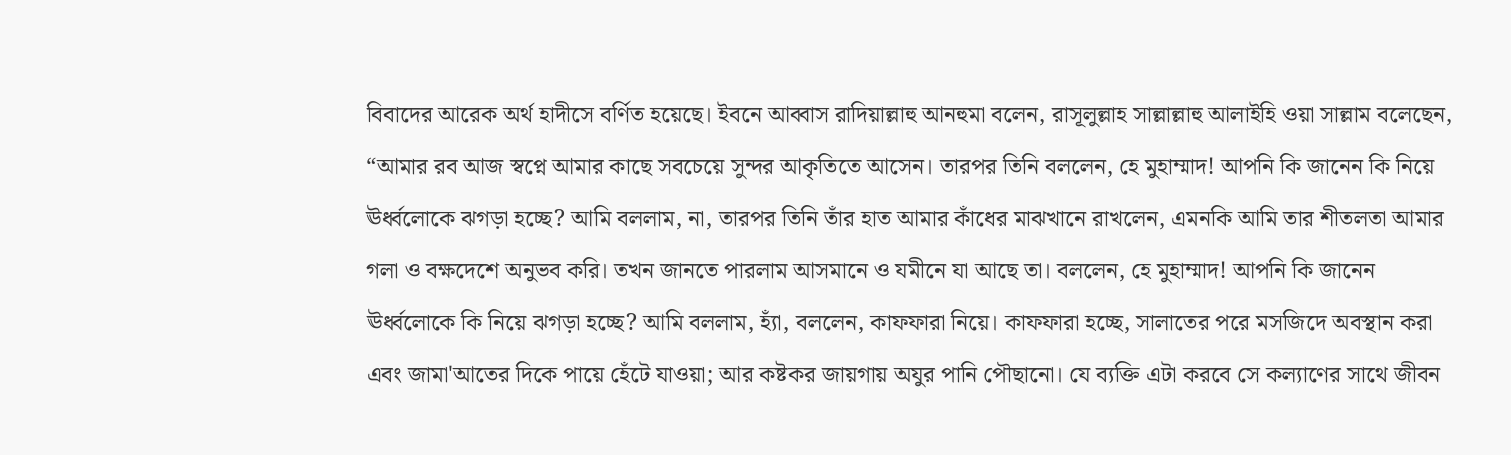বিবাদের আরেক অর্থ হাদীসে বর্ণিত হয়েছে। ইবনে আব্বাস রাদিয়াল্লাহু আনহুমা বলেন, রাসূলুল্লাহ সাল্লাল্লাহু আলাইহি ওয়া সাল্লাম বলেছেন, “আমার রব আজ স্বপ্নে আমার কাছে সবচেয়ে সুন্দর আকৃতিতে আসেন। তারপর তিনি বললেন, হে মুহাম্মাদ! আপনি কি জানেন কি নিয়ে ঊর্ধ্বলোকে ঝগড়া হচ্ছে? আমি বললাম, না, তারপর তিনি তাঁর হাত আমার কাঁধের মাঝখানে রাখলেন, এমনকি আমি তার শীতলতা আমার গলা ও বক্ষদেশে অনুভব করি। তখন জানতে পারলাম আসমানে ও যমীনে যা আছে তা। বললেন, হে মুহাম্মাদ! আপনি কি জানেন ঊর্ধ্বলোকে কি নিয়ে ঝগড়া হচ্ছে? আমি বললাম, হ্যাঁ, বললেন, কাফফারা নিয়ে। কাফফারা হচ্ছে, সালাতের পরে মসজিদে অবস্থান করা এবং জামা'আতের দিকে পায়ে হেঁটে যাওয়া; আর কষ্টকর জায়গায় অযুর পানি পৌছানো। যে ব্যক্তি এটা করবে সে কল্যাণের সাথে জীবন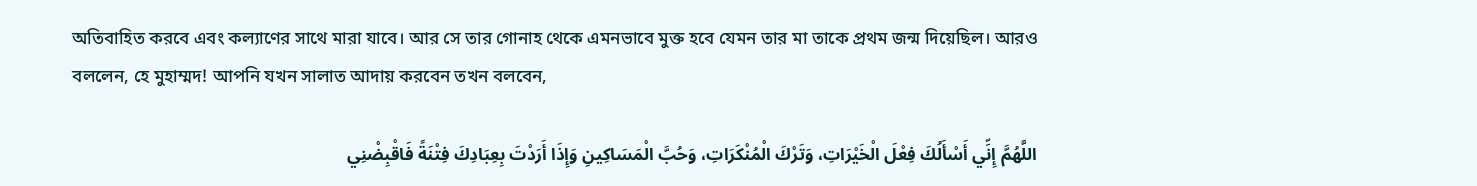অতিবাহিত করবে এবং কল্যাণের সাথে মারা যাবে। আর সে তার গোনাহ থেকে এমনভাবে মুক্ত হবে যেমন তার মা তাকে প্রথম জন্ম দিয়েছিল। আরও বললেন, হে মুহাম্মদ! আপনি যখন সালাত আদায় করবেন তখন বলবেন,

اللَّهُمَّ إِنِّي أَسْأَلُكَ فِعْلَ الْخَيْرَاتِ، وَتَرْكَ الْمُنْكَرَاتِ، وَحُبَّ الْمَسَاكِينِ وَإِذَا أَرَدْتَ بِعِبَادِكَ فِتْنَةً فَاقْبِضْنِي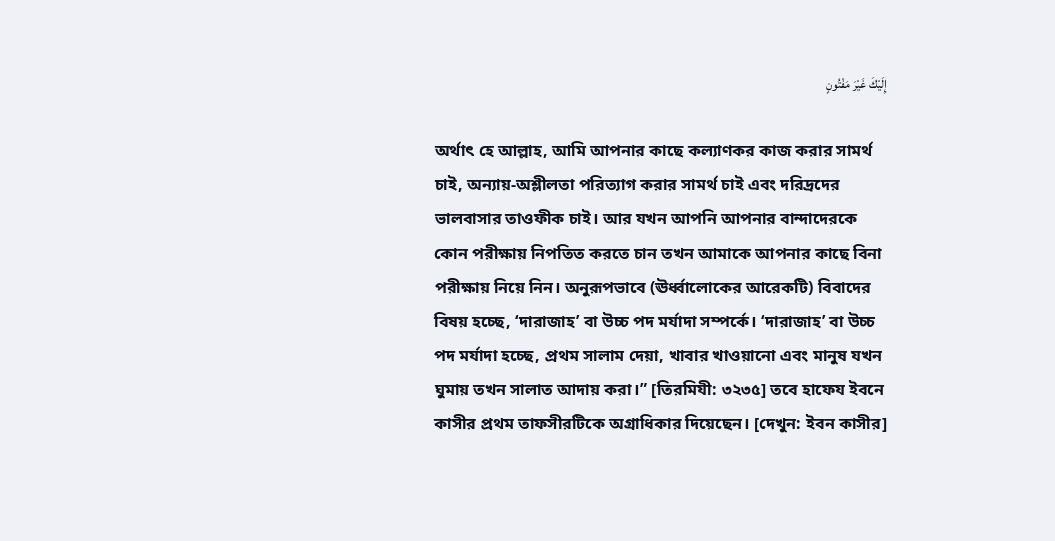إِلَيْكَ غَيْرَ مَفْتُونٍ

অর্থাৎ হে আল্লাহ, আমি আপনার কাছে কল্যাণকর কাজ করার সামর্থ চাই, অন্যায়-অশ্লীলতা পরিত্যাগ করার সামর্থ চাই এবং দরিদ্রদের ভালবাসার তাওফীক চাই। আর যখন আপনি আপনার বান্দাদেরকে কোন পরীক্ষায় নিপতিত করতে চান তখন আমাকে আপনার কাছে বিনা পরীক্ষায় নিয়ে নিন। অনুরূপভাবে (ঊর্ধ্বালোকের আরেকটি) বিবাদের বিষয় হচ্ছে, ‘দারাজাহ’ বা উচ্চ পদ মর্যাদা সম্পর্কে। ‘দারাজাহ’ বা উচ্চ পদ মর্যাদা হচ্ছে, প্রথম সালাম দেয়া, খাবার খাওয়ানো এবং মানুষ যখন ঘুমায় তখন সালাত আদায় করা।” [তিরমিযী: ৩২৩৫] তবে হাফেয ইবনে কাসীর প্রথম তাফসীরটিকে অগ্ৰাধিকার দিয়েছেন। [দেখুন: ইবন কাসীর]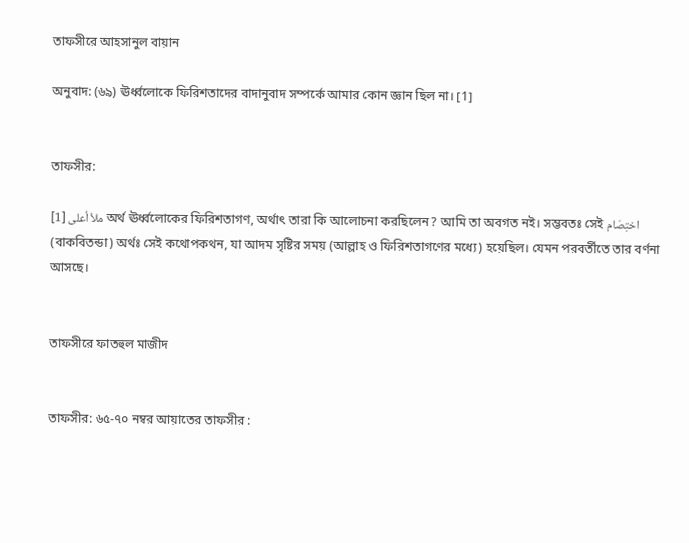তাফসীরে আহসানুল বায়ান

অনুবাদ: (৬৯) ঊর্ধ্বলোকে ফিরিশতাদের বাদানুবাদ সম্পর্কে আমার কোন জ্ঞান ছিল না। [1]


তাফসীর:

[1] ملأ أعلى অর্থ ঊর্ধ্বলোকের ফিরিশতাগণ, অর্থাৎ তারা কি আলোচনা করছিলেন? আমি তা অবগত নই। সম্ভবতঃ সেই اختِصَام (বাকবিতন্ডা) অর্থঃ সেই কথোপকথন, যা আদম সৃষ্টির সময় (আল্লাহ ও ফিরিশতাগণের মধ্যে) হয়েছিল। যেমন পরবর্তীতে তার বর্ণনা আসছে।


তাফসীরে ফাতহুল মাজীদ


তাফসীর: ৬৫-৭০ নম্বর আয়াতের তাফসীর :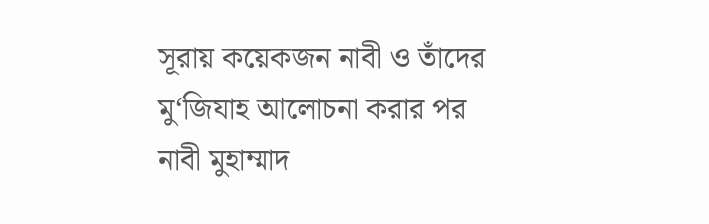সূরায় কয়েকজন নাবী ও তাঁদের মু‘জিযাহ আলোচনা করার পর নাবী মুহাম্মাদ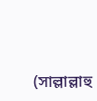(সাল্লাল্লাহু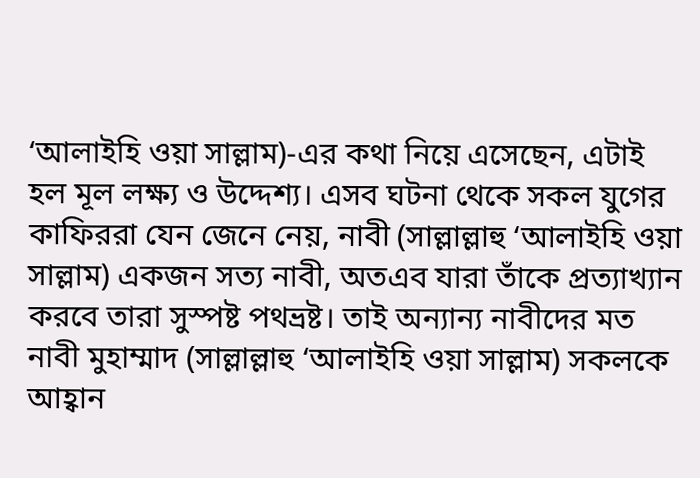‘আলাইহি ওয়া সাল্লাম)-এর কথা নিয়ে এসেছেন, এটাই হল মূল লক্ষ্য ও উদ্দেশ্য। এসব ঘটনা থেকে সকল যুগের কাফিররা যেন জেনে নেয়, নাবী (সাল্লাল্লাহু ‘আলাইহি ওয়া সাল্লাম) একজন সত্য নাবী, অতএব যারা তাঁকে প্রত্যাখ্যান করবে তারা সুস্পষ্ট পথভ্রষ্ট। তাই অন্যান্য নাবীদের মত নাবী মুহাম্মাদ (সাল্লাল্লাহু ‘আলাইহি ওয়া সাল্লাম) সকলকে আহ্বান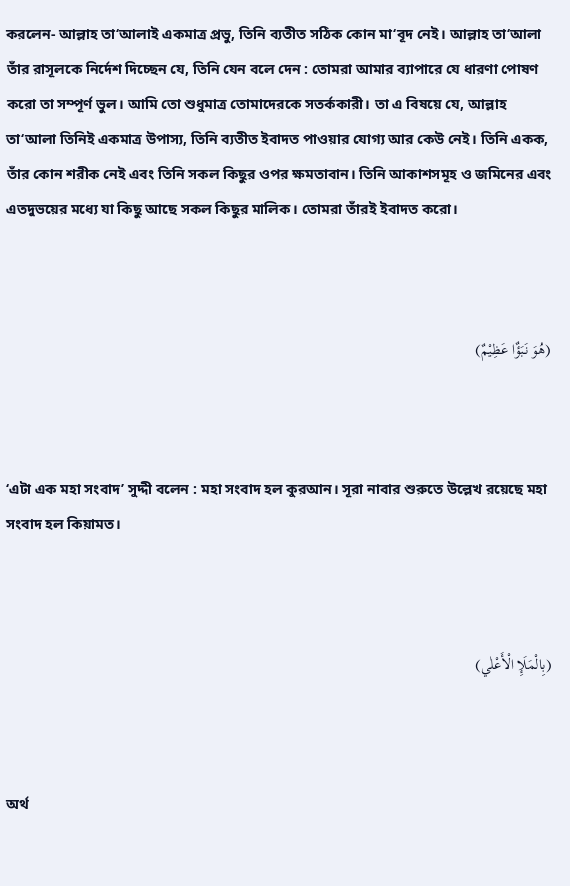করলেন- আল্লাহ তা‘আলাই একমাত্র প্রভু, তিনি ব্যতীত সঠিক কোন মা‘বূদ নেই। আল্লাহ তা‘আলা তাঁর রাসূলকে নির্দেশ দিচ্ছেন যে, তিনি যেন বলে দেন : তোমরা আমার ব্যাপারে যে ধারণা পোষণ করো তা সম্পূর্ণ ভুল। আমি তো শুধুমাত্র তোমাদেরকে সতর্ককারী। তা এ বিষয়ে যে, আল্লাহ তা‘আলা তিনিই একমাত্র উপাস্য, তিনি ব্যতীত ইবাদত পাওয়ার যোগ্য আর কেউ নেই। তিনি একক, তাঁর কোন শরীক নেই এবং তিনি সকল কিছুর ওপর ক্ষমতাবান। তিনি আকাশসমূহ ও জমিনের এবং এতদুভয়ের মধ্যে যা কিছু আছে সকল কিছুর মালিক। তোমরা তাঁরই ইবাদত করো।



(هُوَ نَبَؤٌا عَظِيْمٌ)



‘এটা এক মহা সংবাদ’ সুদ্দী বলেন : মহা সংবাদ হল কুরআন। সূরা নাবার শুরুতে উল্লেখ রয়েছে মহা সংবাদ হল কিয়ামত।



(بِالْمَلَإِ الْأَعْلٰي)



অর্থ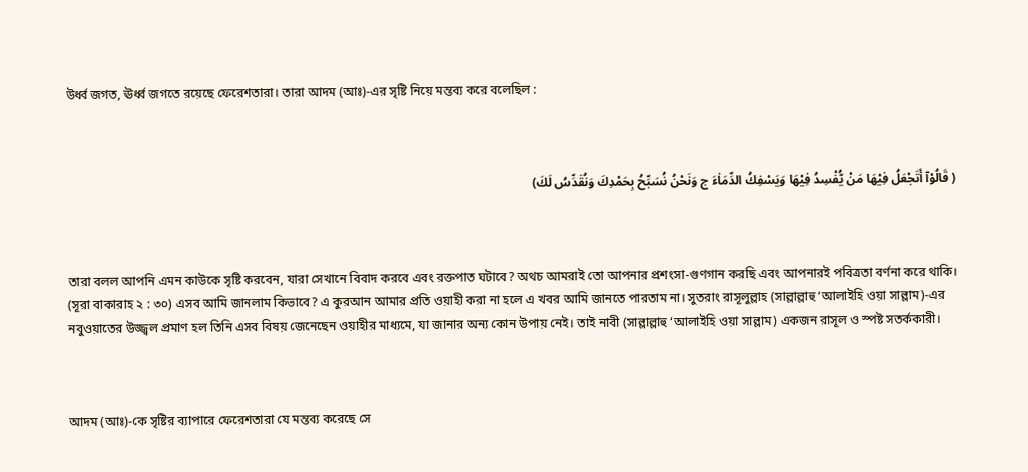উর্ধ্ব জগত, ঊর্ধ্ব জগতে রয়েছে ফেরেশতারা। তারা আদম (আঃ)-এর সৃষ্টি নিয়ে মন্তব্য করে বলেছিল :



( قَالُوْآ أَتَجْعَلُ فِيْهَا مَنْ يُّفْسِدُ فِيْهَا وَيَسْفِكُ الدِّمَا۬ءَ ج وَنَحْنُ نُسَبِّحُ بِحَمْدِكَ وَنُقَدِّسُ لَكَ)



তারা বলল আপনি এমন কাউকে সৃষ্টি করবেন, যারা সেখানে বিবাদ করবে এবং রক্তপাত ঘটাবে? অথচ আমরাই তো আপনার প্রশংসা-গুণগান করছি এবং আপনারই পবিত্রতা বর্ণনা করে থাকি। (সূরা বাকারাহ ২ : ৩০) এসব আমি জানলাম কিভাবে? এ কুরআন আমার প্রতি ওয়াহী করা না হলে এ খবর আমি জানতে পারতাম না। সুতরাং রাসূলুল্লাহ (সাল্লাল্লাহু ‘আলাইহি ওয়া সাল্লাম)-এর নবুওয়াতের উজ্জ্বল প্রমাণ হল তিনি এসব বিষয় জেনেছেন ওয়াহীর মাধ্যমে, যা জানার অন্য কোন উপায় নেই। তাই নাবী (সাল্লাল্লাহু ‘আলাইহি ওয়া সাল্লাম) একজন রাসূল ও স্পষ্ট সতর্ককারী।



আদম (আঃ)-কে সৃষ্টির ব্যাপারে ফেরেশতারা যে মন্তব্য করেছে সে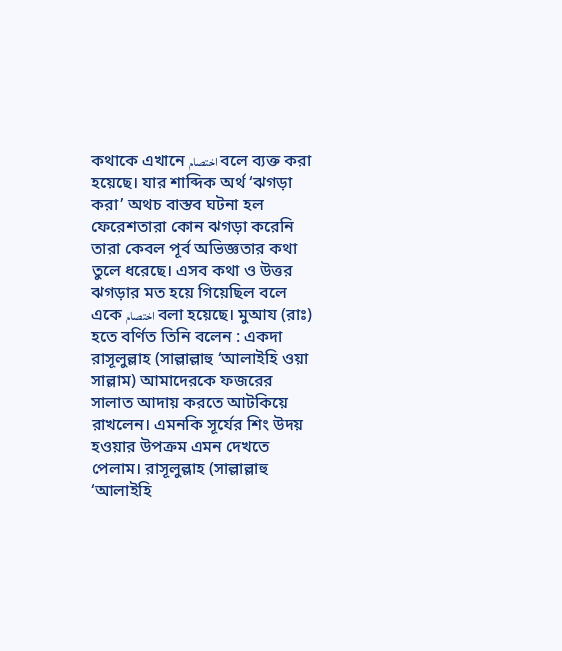কথাকে এখানে اختصام বলে ব্যক্ত করা হয়েছে। যার শাব্দিক অর্থ ‘ঝগড়া করা’ অথচ বাস্তব ঘটনা হল ফেরেশতারা কোন ঝগড়া করেনি তারা কেবল পূর্ব অভিজ্ঞতার কথা তুলে ধরেছে। এসব কথা ও উত্তর ঝগড়ার মত হয়ে গিয়েছিল বলে একে اختصام বলা হয়েছে। মুআয (রাঃ) হতে বর্ণিত তিনি বলেন : একদা রাসূলুল্লাহ (সাল্লাল্লাহু ‘আলাইহি ওয়া সাল্লাম) আমাদেরকে ফজরের সালাত আদায় করতে আটকিয়ে রাখলেন। এমনকি সূর্যের শিং উদয় হওয়ার উপক্রম এমন দেখতে পেলাম। রাসূলুল্লাহ (সাল্লাল্লাহু ‘আলাইহি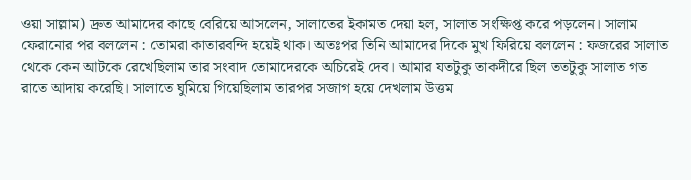ওয়া সাল্লাম) দ্রুত আমাদের কাছে বেরিয়ে আসলেন, সালাতের ইকামত দেয়া হল, সালাত সংক্ষিপ্ত করে পড়লেন। সালাম ফেরানোর পর বললেন : তোমরা কাতারবন্দি হয়েই থাক। অতঃপর তিনি আমাদের দিকে মুখ ফিরিয়ে বললেন : ফজরের সালাত থেকে কেন আটকে রেখেছিলাম তার সংবাদ তোমাদেরকে অচিরেই দেব। আমার যতটুকু তাকদীরে ছিল ততটুকু সালাত গত রাতে আদায় করেছি। সালাতে ঘুমিয়ে গিয়েছিলাম তারপর সজাগ হয়ে দেখলাম উত্তম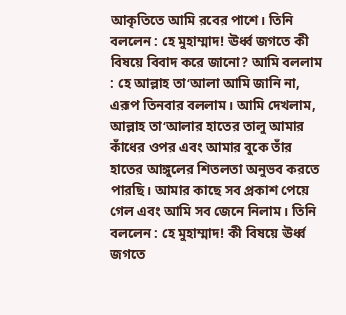আকৃতিতে আমি রবের পাশে। তিনি বললেন : হে মুহাম্মাদ! ঊর্ধ্ব জগতে কী বিষয়ে বিবাদ করে জানো? আমি বললাম : হে আল্লাহ তা‘আলা আমি জানি না, এরূপ তিনবার বললাম। আমি দেখলাম, আল্লাহ তা‘আলার হাতের তালু আমার কাঁধের ওপর এবং আমার বুকে তাঁর হাতের আঙ্গুলের শিতলতা অনুভব করতে পারছি। আমার কাছে সব প্রকাশ পেয়ে গেল এবং আমি সব জেনে নিলাম। তিনি বললেন : হে মুহাম্মাদ! কী বিষয়ে ঊর্ধ্ব জগতে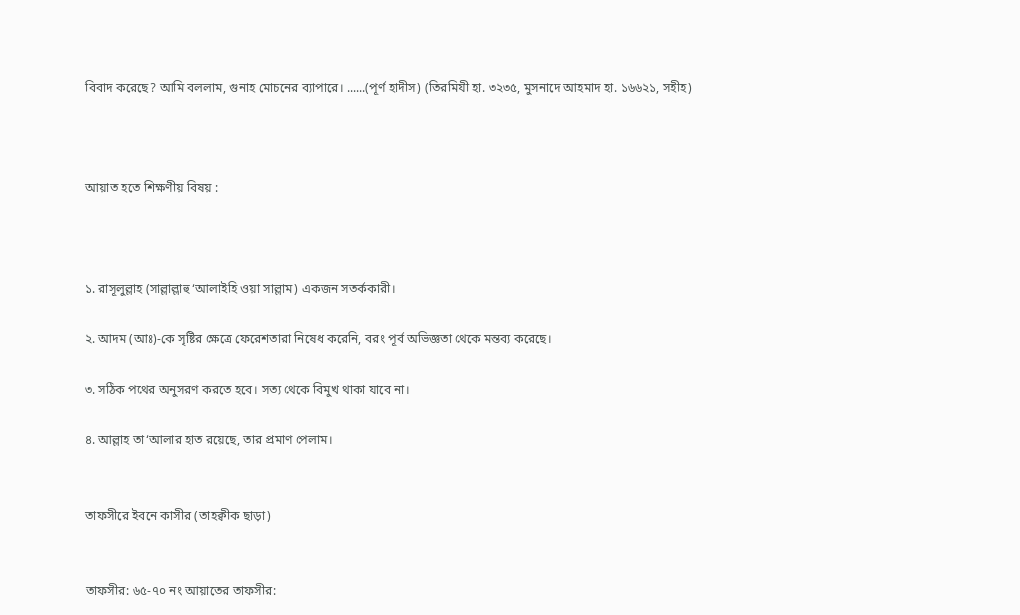বিবাদ করেছে? আমি বললাম, গুনাহ মোচনের ব্যাপারে। ......(পূর্ণ হাদীস) (তিরমিযী হা. ৩২৩৫, মুসনাদে আহমাদ হা. ১৬৬২১, সহীহ)



আয়াত হতে শিক্ষণীয় বিষয় :



১. রাসূলুল্লাহ (সাল্লাল্লাহু ‘আলাইহি ওয়া সাল্লাম) একজন সতর্ককারী।

২. আদম (আঃ)-কে সৃষ্টির ক্ষেত্রে ফেরেশতারা নিষেধ করেনি, বরং পূর্ব অভিজ্ঞতা থেকে মন্তব্য করেছে।

৩. সঠিক পথের অনুসরণ করতে হবে। সত্য থেকে বিমুখ থাকা যাবে না।

৪. আল্লাহ তা‘আলার হাত রয়েছে, তার প্রমাণ পেলাম।


তাফসীরে ইবনে কাসীর (তাহক্বীক ছাড়া)


তাফসীর: ৬৫-৭০ নং আয়াতের তাফসীর: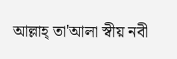আল্লাহ্ তা'আলা স্বীয় নবী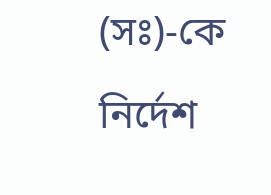(সঃ)-কে নির্দেশ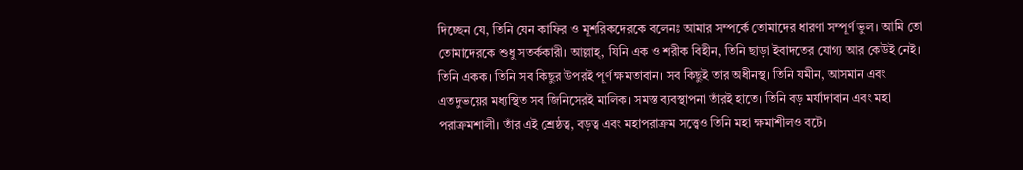দিচ্ছেন যে, তিনি যেন কাফির ও মূশরিকদেরকে বলেনঃ আমার সম্পর্কে তোমাদের ধারণা সম্পূর্ণ ভুল। আমি তো তোমাদেরকে শুধু সতর্ককারী। আল্লাহ্, যিনি এক ও শরীক বিহীন, তিনি ছাড়া ইবাদতের যোগ্য আর কেউই নেই। তিনি একক। তিনি সব কিছুর উপরই পূর্ণ ক্ষমতাবান। সব কিছুই তার অধীনস্থ। তিনি যমীন, আসমান এবং এতদুভয়ের মধ্যস্থিত সব জিনিসেরই মালিক। সমস্ত ব্যবস্থাপনা তাঁরই হাতে। তিনি বড় মর্যাদাবান এবং মহা পরাক্রমশালী। তাঁর এই শ্রেষ্ঠত্ব, বড়ত্ব এবং মহাপরাক্রম সত্ত্বেও তিনি মহা ক্ষমাশীলও বটে।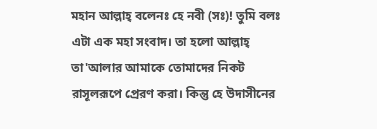মহান আল্লাহ্ বলেনঃ হে নবী (সঃ)! তুমি বলঃ এটা এক মহা সংবাদ। তা হলো আল্লাহ্ তা'আলার আমাকে তোমাদের নিকট রাসূলরূপে প্রেরণ করা। কিন্তু হে উদাসীনের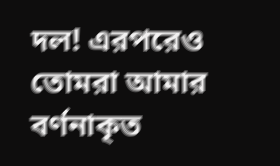দল! এরপরেও তোমরা আমার বর্ণনাকৃত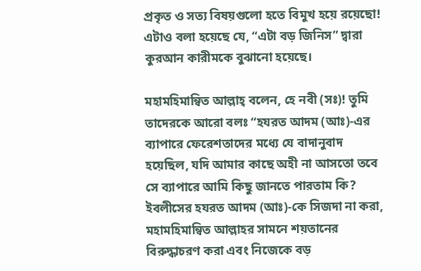প্রকৃত ও সত্য বিষয়গুলো হতে বিমুখ হয়ে রয়েছো! এটাও বলা হয়েছে যে, “এটা বড় জিনিস” দ্বারা কুরআন কারীমকে বুঝানো হয়েছে।

মহামহিমান্বিত আল্লাহ্ বলেন, হে নবী (সঃ)! তুমি তাদেরকে আরো বলঃ “হযরত আদম (আঃ)-এর ব্যাপারে ফেরেশতাদের মধ্যে যে বাদানুবাদ হয়েছিল, যদি আমার কাছে অহী না আসতো তবে সে ব্যাপারে আমি কিছু জানতে পারতাম কি? ইবলীসের হযরত আদম (আঃ)-কে সিজদা না করা, মহামহিমান্বিত আল্লাহর সামনে শয়তানের বিরুদ্ধাচরণ করা এবং নিজেকে বড়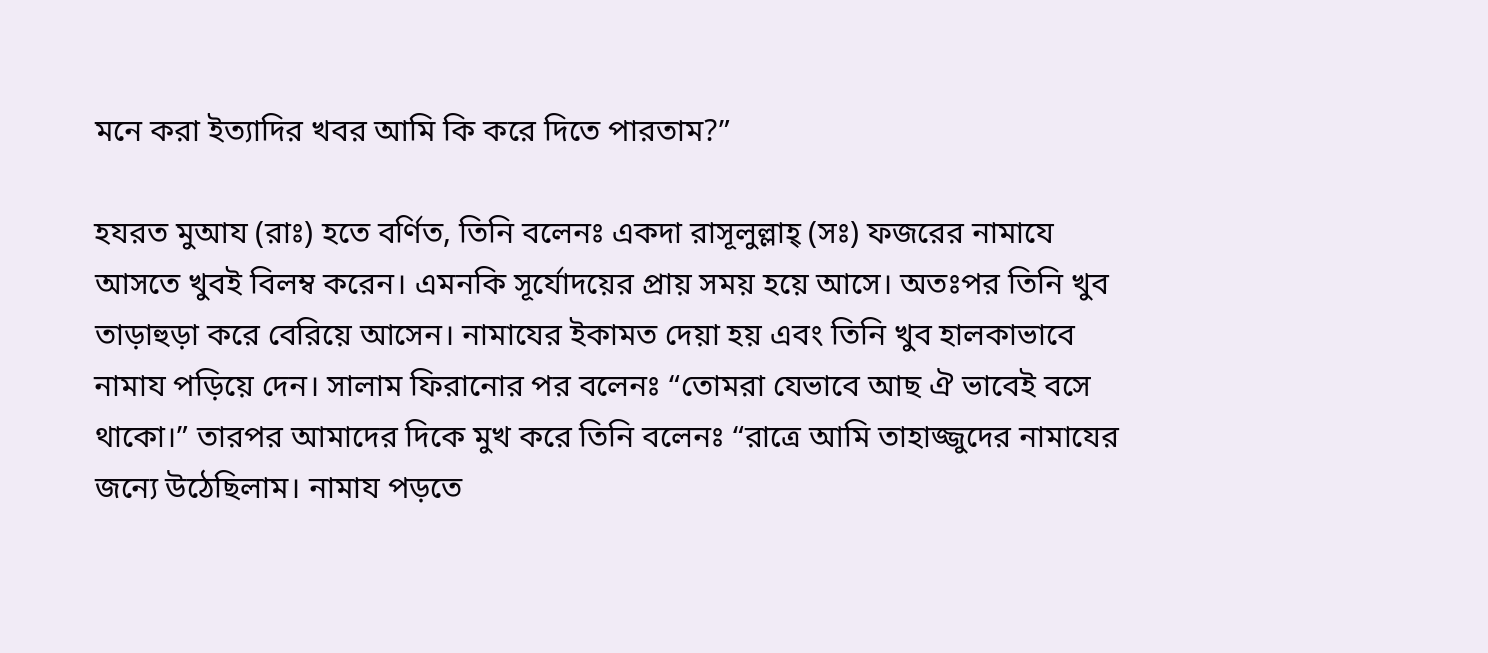মনে করা ইত্যাদির খবর আমি কি করে দিতে পারতাম?”

হযরত মুআয (রাঃ) হতে বর্ণিত, তিনি বলেনঃ একদা রাসূলুল্লাহ্ (সঃ) ফজরের নামাযে আসতে খুবই বিলম্ব করেন। এমনকি সূর্যোদয়ের প্রায় সময় হয়ে আসে। অতঃপর তিনি খুব তাড়াহুড়া করে বেরিয়ে আসেন। নামাযের ইকামত দেয়া হয় এবং তিনি খুব হালকাভাবে নামায পড়িয়ে দেন। সালাম ফিরানোর পর বলেনঃ “তোমরা যেভাবে আছ ঐ ভাবেই বসে থাকো।” তারপর আমাদের দিকে মুখ করে তিনি বলেনঃ “রাত্রে আমি তাহাজ্জুদের নামাযের জন্যে উঠেছিলাম। নামায পড়তে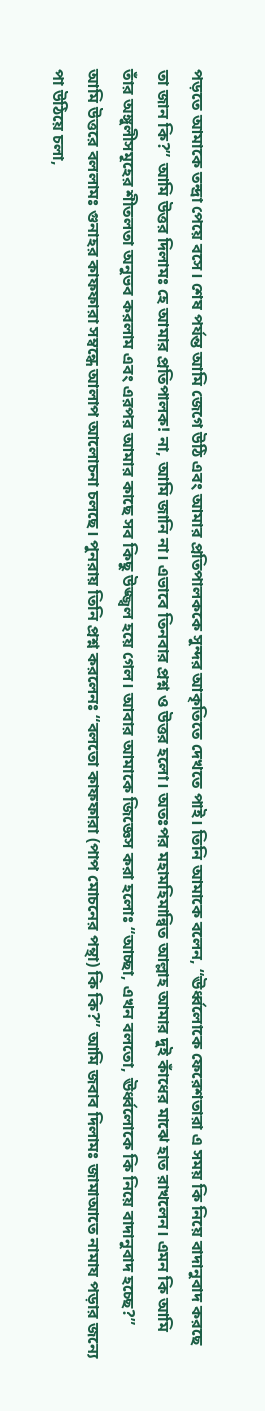পড়তে আমাকে তন্দ্রা পেয়ে বসে। শেষ পর্যন্ত আমি জেগে উঠি এবং আমার প্রতিপালককে সুন্দর আকৃতিতে দেখতে পাই। তিনি আমাকে বলেন, “ঊর্ধ্বলোকে ফেরেশতারা এ সময় কি নিয়ে বাদানুবাদ করছে তা জান কি?” আমি উত্তর দিলামঃ হে আমার প্রতিপালক! না, আমি জানি না। এভাবে তিনবার প্রশ্ন ও উত্তর হলো। অতঃপর মহামহিমান্বিত আল্লাহ আমার দুই কাঁধের মাঝে হাত রাখলেন। এমন কি আমি তাঁর অঙ্গুলীসমূহের শীতলতা অনুভব করলাম এবং এরপর আমার কাছে সব কিছু উজ্জ্বল হয়ে গেল। আবার আমাকে জিজ্ঞেস করা হলোঃ “আচ্ছা, এখন বলতো, ঊর্ধ্বলোকে কি নিয়ে বাদানুবাদ হচ্ছে?” আমি উত্তরে বললামঃ গুনাহর কাফফারা সম্বন্ধে আলাপ আলোচনা চলছে। পুনরায় তিনি প্রশ্ন করলেনঃ “বলতো কাফফারা (পাপ মোচনের পন্থা) কি কি?” আমি জবাব দিলামঃ জামাআতে নামায পড়ার জন্যে পা উঠিয়ে চলা,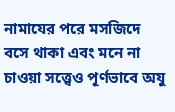নামাযের পরে মসজিদে বসে থাকা এবং মনে না চাওয়া সত্ত্বেও পূর্ণভাবে অযু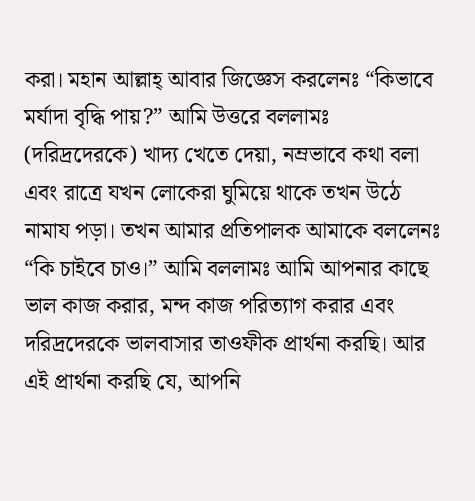করা। মহান আল্লাহ্ আবার জিজ্ঞেস করলেনঃ “কিভাবে মর্যাদা বৃদ্ধি পায়?” আমি উত্তরে বললামঃ (দরিদ্রদেরকে) খাদ্য খেতে দেয়া, নম্রভাবে কথা বলা এবং রাত্রে যখন লোকেরা ঘুমিয়ে থাকে তখন উঠে নামায পড়া। তখন আমার প্রতিপালক আমাকে বললেনঃ “কি চাইবে চাও।” আমি বললামঃ আমি আপনার কাছে ভাল কাজ করার, মন্দ কাজ পরিত্যাগ করার এবং দরিদ্রদেরকে ভালবাসার তাওফীক প্রার্থনা করছি। আর এই প্রার্থনা করছি যে, আপনি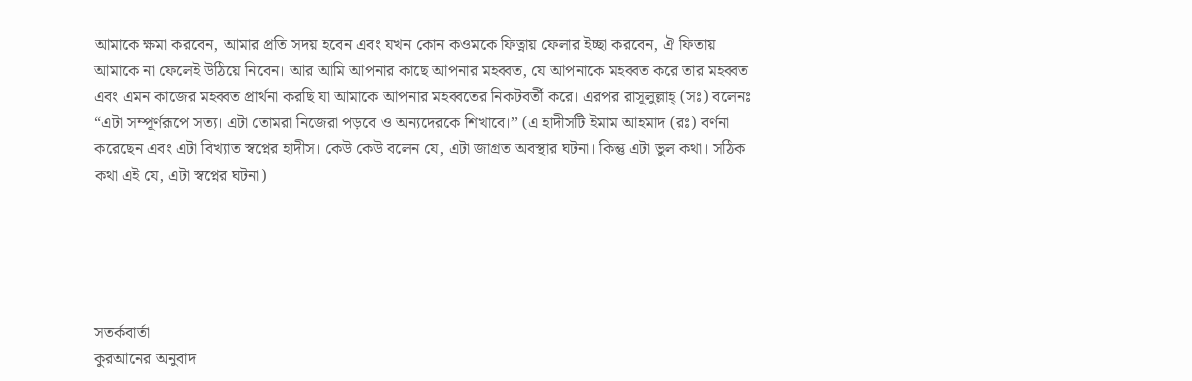আমাকে ক্ষমা করবেন, আমার প্রতি সদয় হবেন এবং যখন কোন কওমকে ফিত্নায় ফেলার ইচ্ছা করবেন, ঐ ফিতায় আমাকে না ফেলেই উঠিয়ে নিবেন। আর আমি আপনার কাছে আপনার মহব্বত, যে আপনাকে মহব্বত করে তার মহব্বত এবং এমন কাজের মহব্বত প্রার্থনা করছি যা আমাকে আপনার মহব্বতের নিকটবর্তী করে। এরপর রাসূলুল্লাহ্ (সঃ) বলেনঃ “এটা সম্পূর্ণরূপে সত্য। এটা তোমরা নিজেরা পড়বে ও অন্যদেরকে শিখাবে।” (এ হাদীসটি ইমাম আহমাদ (রঃ) বর্ণনা করেছেন এবং এটা বিখ্যাত স্বপ্নের হাদীস। কেউ কেউ বলেন যে, এটা জাগ্রত অবস্থার ঘটনা। কিন্তু এটা ভুল কথা। সঠিক কথা এই যে, এটা স্বপ্নের ঘটনা)





সতর্কবার্তা
কুরআনের অনুবাদ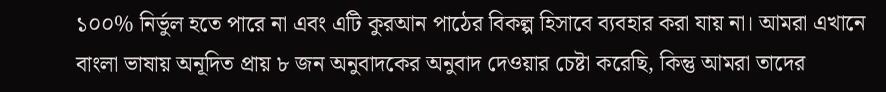১০০% নির্ভুল হতে পারে না এবং এটি কুরআন পাঠের বিকল্প হিসাবে ব্যবহার করা যায় না। আমরা এখানে বাংলা ভাষায় অনূদিত প্রায় ৮ জন অনুবাদকের অনুবাদ দেওয়ার চেষ্টা করেছি, কিন্তু আমরা তাদের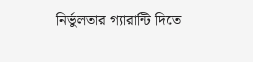নির্ভুলতার গ্যারান্টি দিতে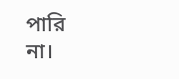পারি না।